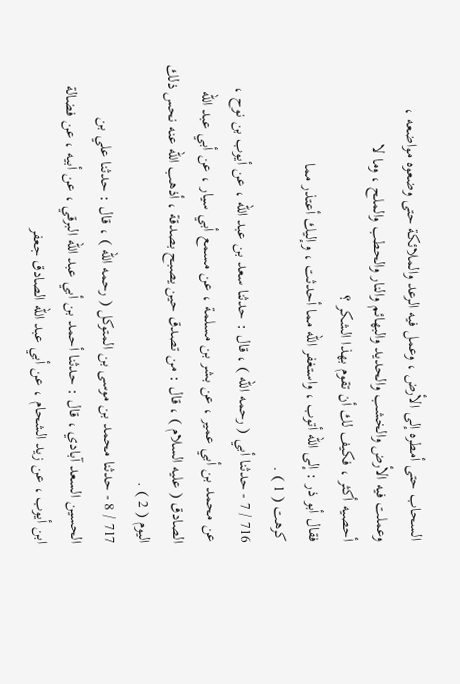السحاب حتى أمطره إلى الأرض ، وعمل فيه الرعد والملائكة حتى وضعوه مواضعه ،
وعملت فيه الأرض والخشب والحديد والبهائم والنار والحطب والملح ، وما لا
أحصيه أكثر ، فكيف لك أن تقوم بهذا الشكر ؟
فقال أبو ذر : إلى الله أتوب ، واستغفر الله مما أحدثت ، وإليك أعتذر مما
كرهت ( 1 ) .
716 / 7 - حدثنا أبي ( رحمه الله ) ، قال : حدثنا سعد بن عبد الله ، عن أيوب بن نوح ،
عن محمد بن أبي عمير ، عن بشر بن مسلمة ، عن مسمع أبي سيار ، عن أبي عبد الله
الصادق ( عليه السلام ) ، قال : من تصدق حين يصبح بصدقة ، أذهب الله عنه نحس ذلك
اليوم ( 2 ) .
717 / 8 - حدثنا محمد بن موسى بن المتوكل ( رحمه الله ) ، قال : حدثنا علي بن
الحسين السعد آبادي ، قال : حدثنا أحمد بن أبي عبد الله البرقي ، عن أبيه ، عن فضالة
ابن أيوب ، عن زيد الشحام ، عن أبي عبد الله الصادق جعفر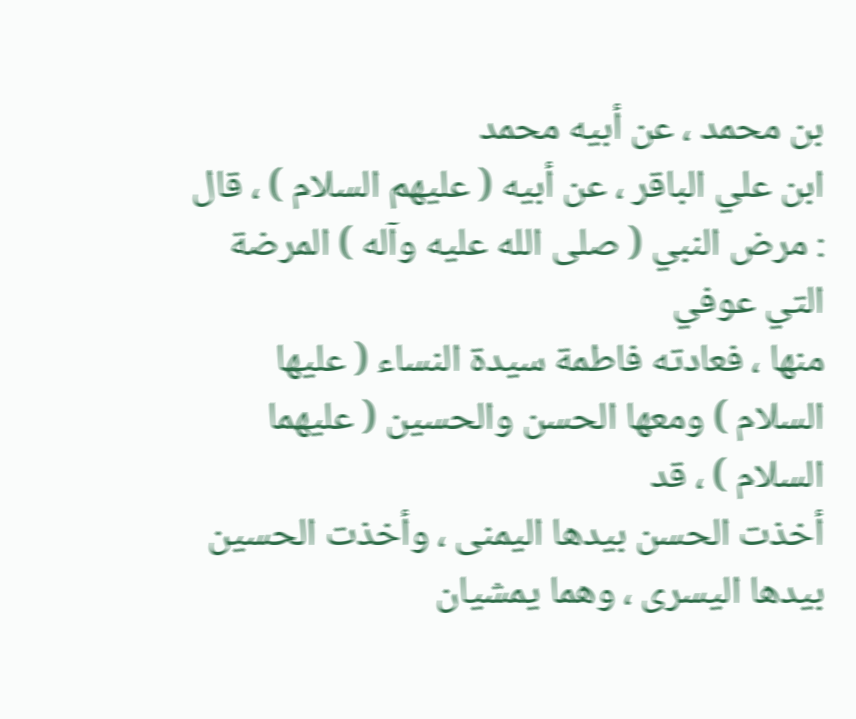بن محمد ، عن أبيه محمد
ابن علي الباقر ، عن أبيه ( عليهم السلام ) ، قال : مرض النبي ( صلى الله عليه وآله ) المرضة التي عوفي
منها ، فعادته فاطمة سيدة النساء ( عليها السلام ) ومعها الحسن والحسين ( عليهما السلام ) ، قد
أخذت الحسن بيدها اليمنى ، وأخذت الحسين بيدها اليسرى ، وهما يمشيان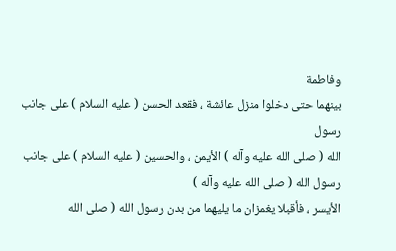وفاطمة
بينهما حتى دخلوا منزل عائشة ، فقعد الحسن ( عليه السلام ) على جانب رسول
الله ( صلى الله عليه وآله ) الأيمن ، والحسين ( عليه السلام ) على جانب رسول الله ( صلى الله عليه وآله )
الأيسر ، فأقبلا يغمزان ما يليهما من بدن رسول الله ( صلى الله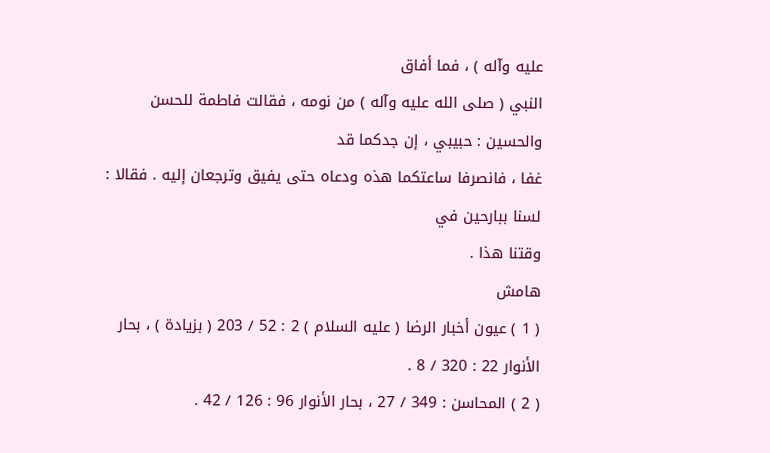عليه وآله ) ، فما أفاق
النبي ( صلى الله عليه وآله ) من نومه ، فقالت فاطمة للحسن والحسين : حبيبي ، إن جدكما قد
غفا ، فانصرفا ساعتكما هذه ودعاه حتى يفيق وترجعان إليه . فقالا : لسنا ببارحين في
وقتنا هذا .
هامش
( 1 ) عيون أخبار الرضا ( عليه السلام ) 2 : 52 / 203 ( بزيادة ) ، بحار الأنوار 22 : 320 / 8 .
( 2 ) المحاسن : 349 / 27 ، بحار الأنوار 96 : 126 / 42 .